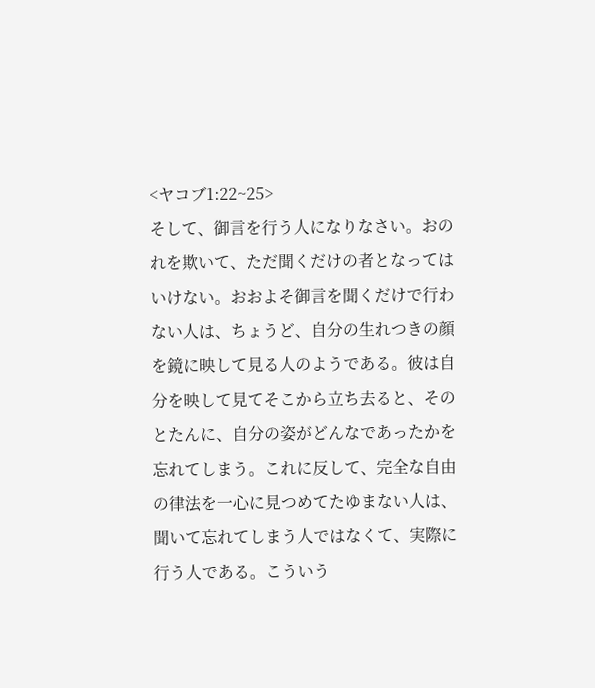<ヤコブ1:22~25>
そして、御言を行う人になりなさい。おのれを欺いて、ただ聞くだけの者となってはいけない。おおよそ御言を聞くだけで行わない人は、ちょうど、自分の生れつきの顔を鏡に映して見る人のようである。彼は自分を映して見てそこから立ち去ると、そのとたんに、自分の姿がどんなであったかを忘れてしまう。これに反して、完全な自由の律法を一心に見つめてたゆまない人は、聞いて忘れてしまう人ではなくて、実際に行う人である。こういう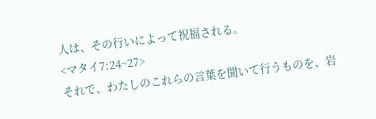人は、その行いによって祝福される。
<マタイ7:24~27>
それで、わたしのこれらの言葉を聞いて行うものを、岩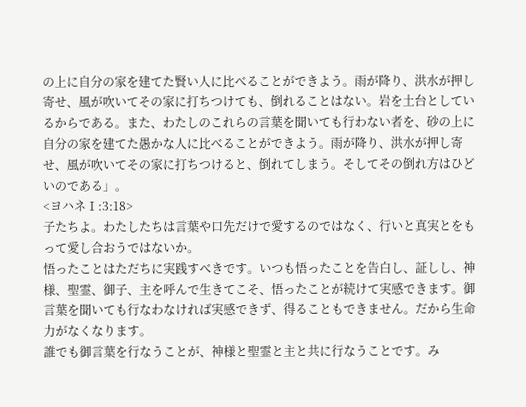の上に自分の家を建てた賢い人に比べることができよう。雨が降り、洪水が押し寄せ、風が吹いてその家に打ちつけても、倒れることはない。岩を土台としているからである。また、わたしのこれらの言葉を聞いても行わない者を、砂の上に自分の家を建てた愚かな人に比べることができよう。雨が降り、洪水が押し寄せ、風が吹いてその家に打ちつけると、倒れてしまう。そしてその倒れ方はひどいのである」。
<ヨハネⅠ:3:18>
子たちよ。わたしたちは言葉や口先だけで愛するのではなく、行いと真実とをもって愛し合おうではないか。
悟ったことはただちに実践すべきです。いつも悟ったことを告白し、証しし、神様、聖霊、御子、主を呼んで生きてこそ、悟ったことが続けて実感できます。御言葉を聞いても行なわなければ実感できず、得ることもできません。だから生命力がなくなります。
誰でも御言葉を行なうことが、神様と聖霊と主と共に行なうことです。み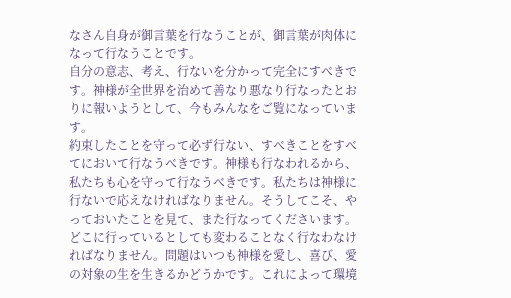なさん自身が御言葉を行なうことが、御言葉が肉体になって行なうことです。
自分の意志、考え、行ないを分かって完全にすべきです。神様が全世界を治めて善なり悪なり行なったとおりに報いようとして、今もみんなをご覧になっています。
約束したことを守って必ず行ない、すべきことをすべてにおいて行なうべきです。神様も行なわれるから、私たちも心を守って行なうべきです。私たちは神様に行ないで応えなければなりません。そうしてこそ、やっておいたことを見て、また行なってくださいます。
どこに行っているとしても変わることなく行なわなければなりません。問題はいつも神様を愛し、喜び、愛の対象の生を生きるかどうかです。これによって環境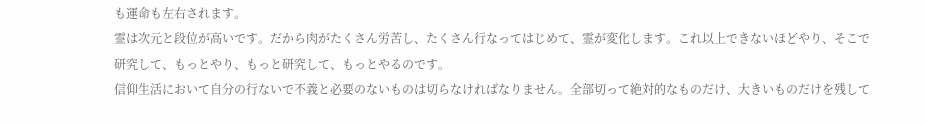も運命も左右されます。
霊は次元と段位が高いです。だから肉がたくさん労苦し、たくさん行なってはじめて、霊が変化します。これ以上できないほどやり、そこで研究して、もっとやり、もっと研究して、もっとやるのです。
信仰生活において自分の行ないで不義と必要のないものは切らなければなりません。全部切って絶対的なものだけ、大きいものだけを残して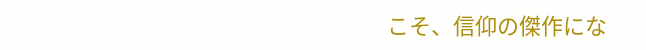こそ、信仰の傑作にな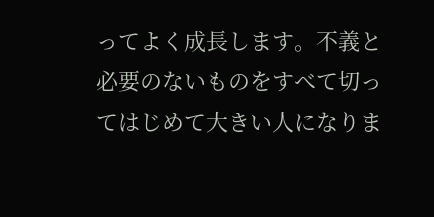ってよく成長します。不義と必要のないものをすべて切ってはじめて大きい人になりま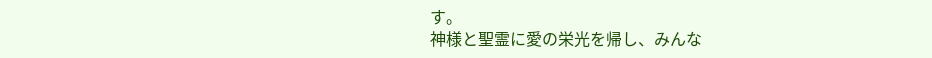す。
神様と聖霊に愛の栄光を帰し、みんな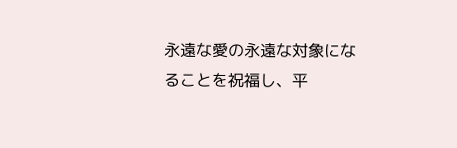永遠な愛の永遠な対象になることを祝福し、平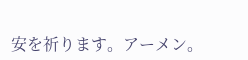安を祈ります。アーメン。